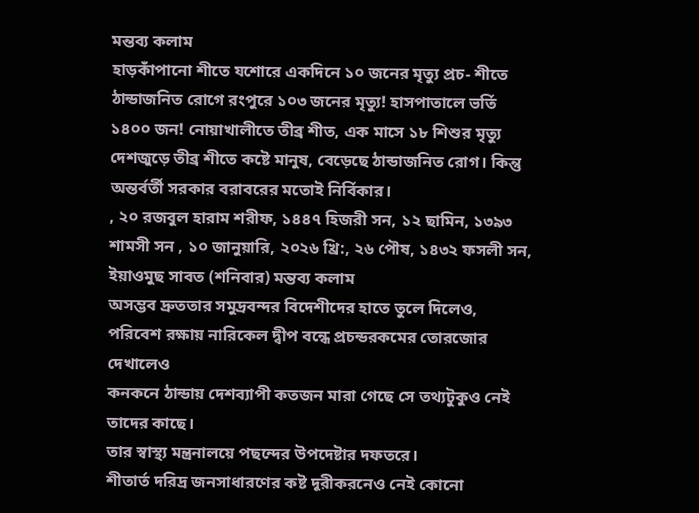মন্তব্য কলাম
হাড়কাঁপানো শীতে যশোরে একদিনে ১০ জনের মৃত্যু প্রচ- শীতে ঠান্ডাজনিত রোগে রংপুরে ১০৩ জনের মৃত্যু! হাসপাতালে ভর্তি ১৪০০ জন! নোয়াখালীতে তীব্র শীত, এক মাসে ১৮ শিশুর মৃত্যু দেশজুড়ে তীব্র শীতে কষ্টে মানুষ, বেড়েছে ঠান্ডাজনিত রোগ। কিন্তু অন্তর্বর্তী সরকার বরাবরের মতোই নির্বিকার।
, ২০ রজবুল হারাম শরীফ, ১৪৪৭ হিজরী সন, ১২ ছামিন, ১৩৯৩ শামসী সন , ১০ জানুয়ারি, ২০২৬ খ্রি:, ২৬ পৌষ, ১৪৩২ ফসলী সন, ইয়াওমুছ সাবত (শনিবার) মন্তব্য কলাম
অসম্ভব দ্রুততার সমুদ্রবন্দর বিদেশীদের হাতে তুলে দিলেও,
পরিবেশ রক্ষায় নারিকেল দ্বীপ বন্ধে প্রচন্ডরকমের তোরজোর দেখালেও
কনকনে ঠান্ডায় দেশব্যাপী কতজন মারা গেছে সে তথ্যটুকুও নেই তাদের কাছে।
তার স্বাস্থ্য মন্ত্রনালয়ে পছন্দের উপদেষ্টার দফতরে।
শীতার্ত দরিদ্র জনসাধারণের কষ্ট দূরীকরনেও নেই কোনো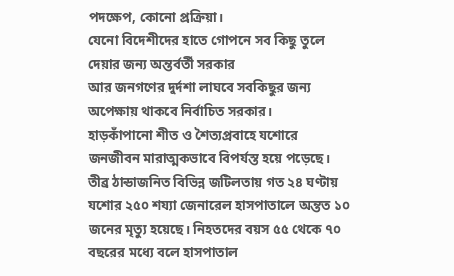পদক্ষেপ, কোনো প্রক্রিয়া।
যেনো বিদেশীদের হাতে গোপনে সব কিছু তুলে দেয়ার জন্য অন্তর্বর্তী সরকার
আর জনগণের দুর্দশা লাঘবে সবকিছুর জন্য অপেক্ষায় থাকবে নির্বাচিত সরকার।
হাড়কাঁপানো শীত ও শৈত্যপ্রবাহে যশোরে জনজীবন মারাত্মকভাবে বিপর্যস্ত হয়ে পড়েছে। তীব্র ঠান্ডাজনিত বিভিন্ন জটিলতায় গত ২৪ ঘণ্টায় যশোর ২৫০ শয্যা জেনারেল হাসপাতালে অন্তত ১০ জনের মৃত্যু হয়েছে। নিহতদের বয়স ৫৫ থেকে ৭০ বছরের মধ্যে বলে হাসপাতাল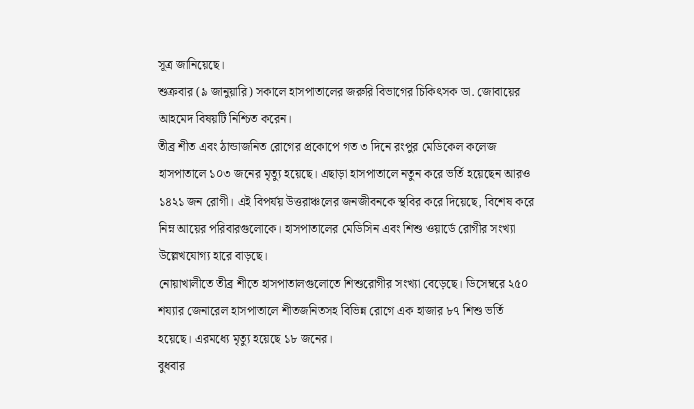সূত্র জানিয়েছে।
শুক্রবার (৯ জানুয়ারি) সকালে হাসপাতালের জরুরি বিভাগের চিকিৎসক ডা. জোবায়ের আহমেদ বিষয়টি নিশ্চিত করেন।
তীব্র শীত এবং ঠান্ডাজনিত রোগের প্রকোপে গত ৩ দিনে রংপুর মেডিকেল কলেজ হাসপাতালে ১০৩ জনের মৃত্যু হয়েছে। এছাড়া হাসপাতালে নতুন করে ভর্তি হয়েছেন আরও ১৪২১ জন রোগী। এই বিপর্যয় উত্তরাঞ্চলের জনজীবনকে স্থবির করে দিয়েছে, বিশেষ করে নিম্ন আয়ের পরিবারগুলোকে। হাসপাতালের মেডিসিন এবং শিশু ওয়ার্ডে রোগীর সংখ্যা উল্লেখযোগ্য হারে বাড়ছে।
নোয়াখালীতে তীব্র শীতে হাসপাতালগুলোতে শিশুরোগীর সংখ্যা বেড়েছে। ডিসেম্বরে ২৫০ শয্যার জেনারেল হাসপাতালে শীতজনিতসহ বিভিন্ন রোগে এক হাজার ৮৭ শিশু ভর্তি হয়েছে। এরমধ্যে মৃত্যু হয়েছে ১৮ জনের।
বুধবার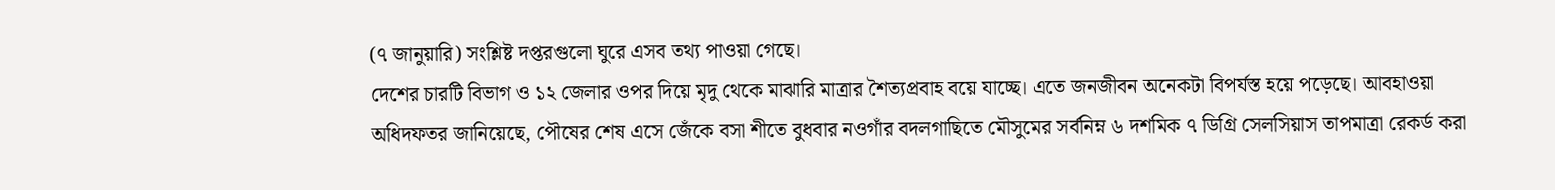(৭ জানুয়ারি) সংশ্লিষ্ট দপ্তরগুলো ঘুরে এসব তথ্য পাওয়া গেছে।
দেশের চারটি বিভাগ ও ১২ জেলার ওপর দিয়ে মৃদু থেকে মাঝারি মাত্রার শৈত্যপ্রবাহ বয়ে যাচ্ছে। এতে জনজীবন অনেকটা বিপর্যস্ত হয়ে পড়েছে। আবহাওয়া অধিদফতর জানিয়েছে, পৌষের শেষ এসে জেঁকে বসা শীতে বুধবার নওগাঁর বদলগাছিতে মৌসুমের সর্বনিম্ন ৬ দশমিক ৭ ডিগ্রি সেলসিয়াস তাপমাত্রা রেকর্ড করা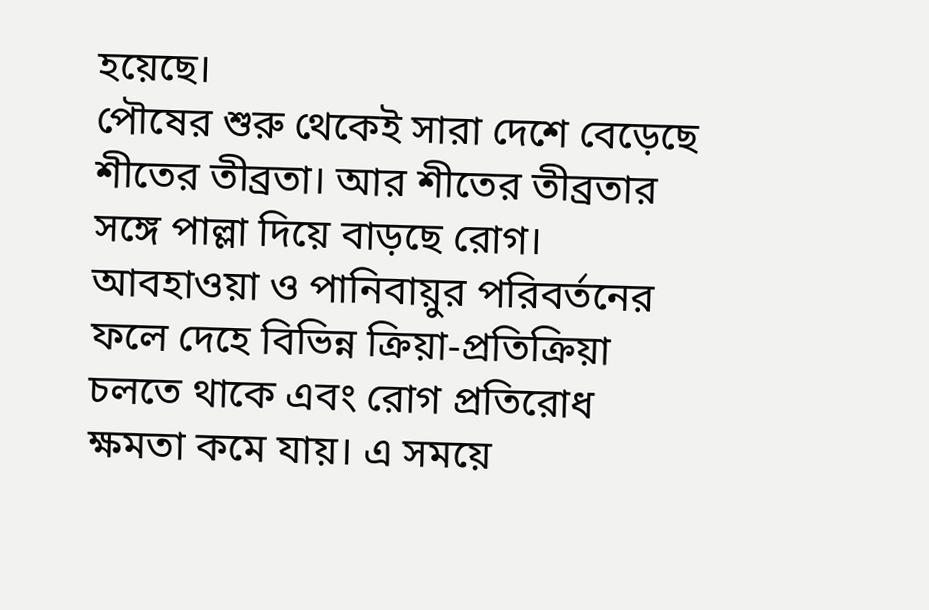হয়েছে।
পৌষের শুরু থেকেই সারা দেশে বেড়েছে শীতের তীব্রতা। আর শীতের তীব্রতার সঙ্গে পাল্লা দিয়ে বাড়ছে রোগ। আবহাওয়া ও পানিবায়ুর পরিবর্তনের ফলে দেহে বিভিন্ন ক্রিয়া-প্রতিক্রিয়া চলতে থাকে এবং রোগ প্রতিরোধ ক্ষমতা কমে যায়। এ সময়ে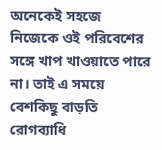অনেকেই সহজে নিজেকে ওই পরিবেশের সঙ্গে খাপ খাওয়াতে পারে না। তাই এ সময়ে বেশকিছু বাড়তি রোগব্যাধি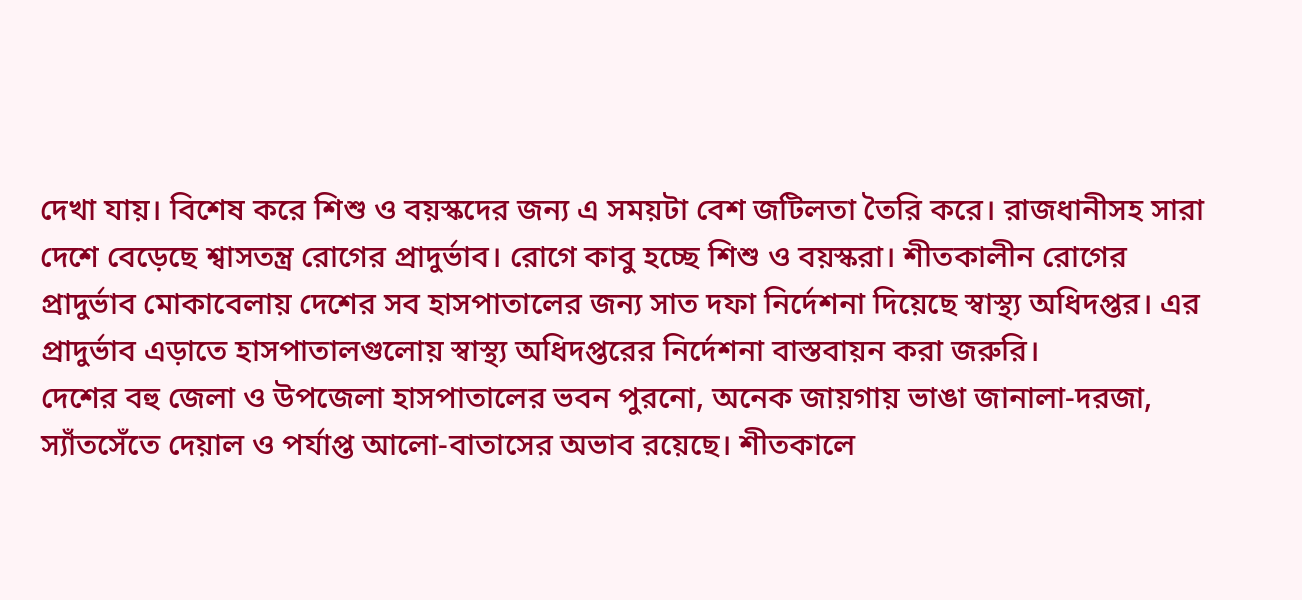দেখা যায়। বিশেষ করে শিশু ও বয়স্কদের জন্য এ সময়টা বেশ জটিলতা তৈরি করে। রাজধানীসহ সারা দেশে বেড়েছে শ্বাসতন্ত্র রোগের প্রাদুর্ভাব। রোগে কাবু হচ্ছে শিশু ও বয়স্করা। শীতকালীন রোগের প্রাদুর্ভাব মোকাবেলায় দেশের সব হাসপাতালের জন্য সাত দফা নির্দেশনা দিয়েছে স্বাস্থ্য অধিদপ্তর। এর প্রাদুর্ভাব এড়াতে হাসপাতালগুলোয় স্বাস্থ্য অধিদপ্তরের নির্দেশনা বাস্তবায়ন করা জরুরি।
দেশের বহু জেলা ও উপজেলা হাসপাতালের ভবন পুরনো, অনেক জায়গায় ভাঙা জানালা-দরজা, স্যাঁতসেঁতে দেয়াল ও পর্যাপ্ত আলো-বাতাসের অভাব রয়েছে। শীতকালে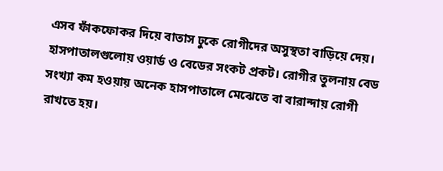এসব ফাঁকফোকর দিয়ে বাতাস ঢুকে রোগীদের অসুস্থতা বাড়িয়ে দেয়। হাসপাতালগুলোয় ওয়ার্ড ও বেডের সংকট প্রকট। রোগীর তুলনায় বেড সংখ্যা কম হওয়ায় অনেক হাসপাতালে মেঝেতে বা বারান্দায় রোগী রাখতে হয়।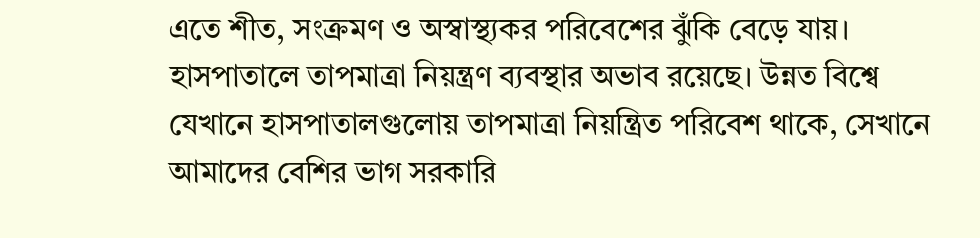এতে শীত, সংক্রমণ ও অস্বাস্থ্যকর পরিবেশের ঝুঁকি বেড়ে যায়। হাসপাতালে তাপমাত্রা নিয়ন্ত্রণ ব্যবস্থার অভাব রয়েছে। উন্নত বিশ্বে যেখানে হাসপাতালগুলোয় তাপমাত্রা নিয়ন্ত্রিত পরিবেশ থাকে, সেখানে আমাদের বেশির ভাগ সরকারি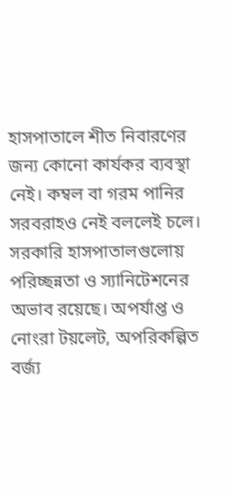হাসপাতালে শীত নিবারণের জন্য কোনো কার্যকর ব্যবস্থা নেই। কম্বল বা গরম পানির সরবরাহও নেই বললেই চলে। সরকারি হাসপাতালগুলোয় পরিচ্ছন্নতা ও স্যানিটেশনের অভাব রয়েছে। অপর্যাপ্ত ও নোংরা টয়লেট, অপরিকল্পিত বর্জ্য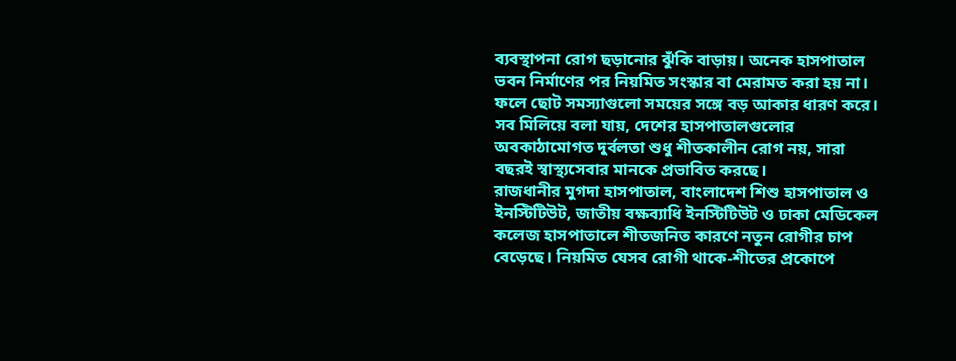ব্যবস্থাপনা রোগ ছড়ানোর ঝুঁকি বাড়ায়। অনেক হাসপাতাল ভবন নির্মাণের পর নিয়মিত সংস্কার বা মেরামত করা হয় না। ফলে ছোট সমস্যাগুলো সময়ের সঙ্গে বড় আকার ধারণ করে। সব মিলিয়ে বলা যায়, দেশের হাসপাতালগুলোর অবকাঠামোগত দুর্বলতা শুধু শীতকালীন রোগ নয়, সারা বছরই স্বাস্থ্যসেবার মানকে প্রভাবিত করছে।
রাজধানীর মুগদা হাসপাতাল, বাংলাদেশ শিশু হাসপাতাল ও ইনস্টিটিউট, জাতীয় বক্ষব্যাধি ইনস্টিটিউট ও ঢাকা মেডিকেল কলেজ হাসপাতালে শীতজনিত কারণে নতুন রোগীর চাপ বেড়েছে। নিয়মিত যেসব রোগী থাকে-শীতের প্রকোপে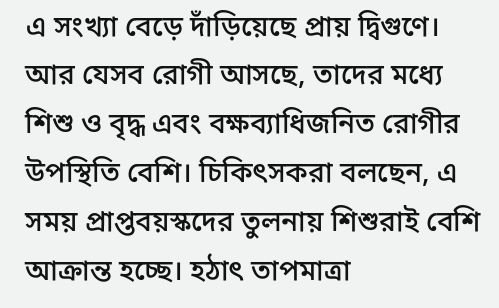এ সংখ্যা বেড়ে দাঁড়িয়েছে প্রায় দ্বিগুণে। আর যেসব রোগী আসছে, তাদের মধ্যে শিশু ও বৃদ্ধ এবং বক্ষব্যাধিজনিত রোগীর উপস্থিতি বেশি। চিকিৎসকরা বলছেন, এ সময় প্রাপ্তবয়স্কদের তুলনায় শিশুরাই বেশি আক্রান্ত হচ্ছে। হঠাৎ তাপমাত্রা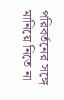পরিবর্তনের সঙ্গে মানিয়ে নিতে না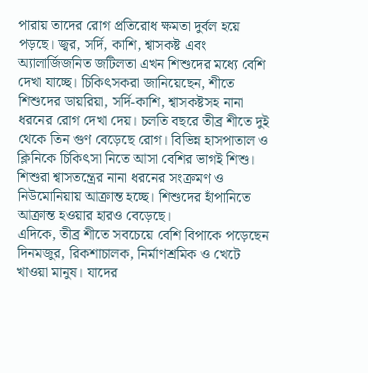পারায় তাদের রোগ প্রতিরোধ ক্ষমতা দুর্বল হয়ে পড়ছে। জ্বর, সর্দি, কাশি, শ্বাসকষ্ট এবং অ্যালার্জিজনিত জটিলতা এখন শিশুদের মধ্যে বেশি দেখা যাচ্ছে। চিকিৎসকরা জানিয়েছেন, শীতে শিশুদের ডায়রিয়া, সর্দি-কাশি, শ্বাসকষ্টসহ নানা ধরনের রোগ দেখা দেয়। চলতি বছরে তীব্র শীতে দুই থেকে তিন গুণ বেড়েছে রোগ। বিভিন্ন হাসপাতাল ও ক্লিনিকে চিকিৎসা নিতে আসা বেশির ভাগই শিশু। শিশুরা শ্বাসতন্ত্রের নানা ধরনের সংক্রমণ ও নিউমোনিয়ায় আক্রান্ত হচ্ছে। শিশুদের হাঁপানিতে আক্রান্ত হওয়ার হারও বেড়েছে।
এদিকে, তীব্র শীতে সবচেয়ে বেশি বিপাকে পড়েছেন দিনমজুর, রিকশাচালক, নির্মাণশ্রমিক ও খেটে খাওয়া মানুষ। যাদের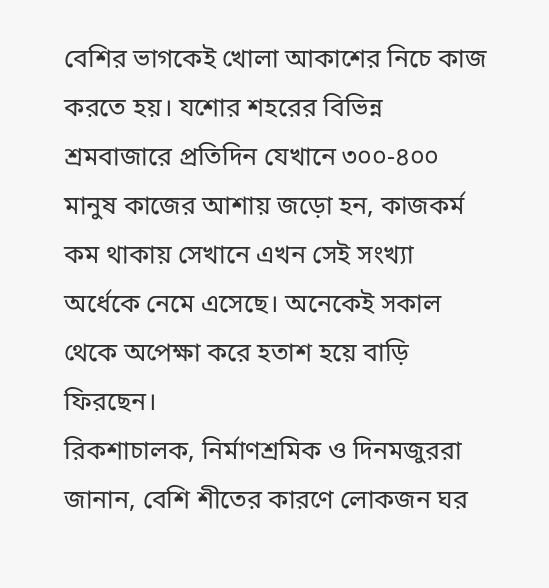বেশির ভাগকেই খোলা আকাশের নিচে কাজ করতে হয়। যশোর শহরের বিভিন্ন শ্রমবাজারে প্রতিদিন যেখানে ৩০০-৪০০ মানুষ কাজের আশায় জড়ো হন, কাজকর্ম কম থাকায় সেখানে এখন সেই সংখ্যা অর্ধেকে নেমে এসেছে। অনেকেই সকাল থেকে অপেক্ষা করে হতাশ হয়ে বাড়ি ফিরছেন।
রিকশাচালক, নির্মাণশ্রমিক ও দিনমজুররা জানান, বেশি শীতের কারণে লোকজন ঘর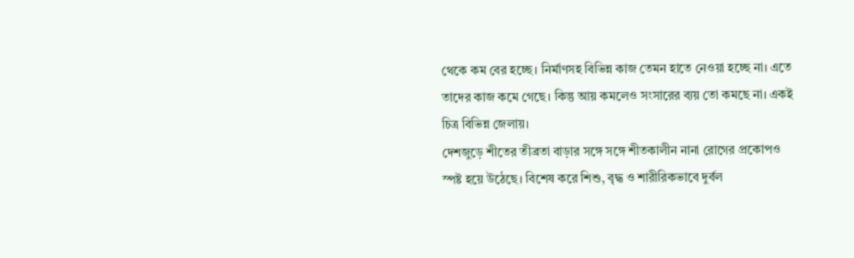থেকে কম বের হচ্ছে। নির্মাণসহ বিভিন্ন কাজ তেমন হাতে নেওয়া হচ্ছে না। এতে তাদের কাজ কমে গেছে। কিন্তু আয় কমলেও সংসারের ব্যয় তো কমছে না। একই চিত্র বিভিন্ন জেলায়।
দেশজুড়ে শীতের তীব্রতা বাড়ার সঙ্গে সঙ্গে শীতকালীন নানা রোগের প্রকোপও স্পষ্ট হয়ে উঠেছে। বিশেষ করে শিশু, বৃদ্ধ ও শারীরিকভাবে দুর্বল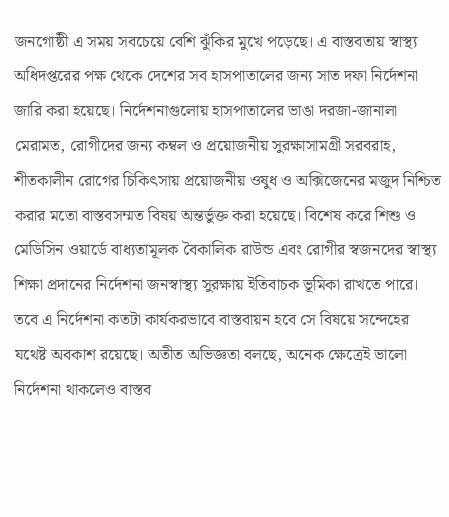জনগোষ্ঠী এ সময় সবচেয়ে বেশি ঝুঁকির মুখে পড়েছে। এ বাস্তবতায় স্বাস্থ্য অধিদপ্তরের পক্ষ থেকে দেশের সব হাসপাতালের জন্য সাত দফা নির্দেশনা জারি করা হয়েছে। নির্দেশনাগুলোয় হাসপাতালের ভাঙা দরজা-জানালা মেরামত, রোগীদের জন্য কম্বল ও প্রয়োজনীয় সুরক্ষাসামগ্রী সরবরাহ, শীতকালীন রোগের চিকিৎসায় প্রয়োজনীয় ওষুধ ও অক্সিজেনের মজুদ নিশ্চিত করার মতো বাস্তবসম্মত বিষয় অন্তর্ভুক্ত করা হয়েছে। বিশেষ করে শিশু ও মেডিসিন ওয়ার্ডে বাধ্যতামূলক বৈকালিক রাউন্ড এবং রোগীর স্বজনদের স্বাস্থ্য শিক্ষা প্রদানের নির্দেশনা জনস্বাস্থ্য সুরক্ষায় ইতিবাচক ভূমিকা রাখতে পারে।
তবে এ নির্দেশনা কতটা কার্যকরভাবে বাস্তবায়ন হবে সে বিষয়ে সন্দেহের যথেষ্ট অবকাশ রয়েছে। অতীত অভিজ্ঞতা বলছে, অনেক ক্ষেত্রেই ভালো নির্দেশনা থাকলেও বাস্তব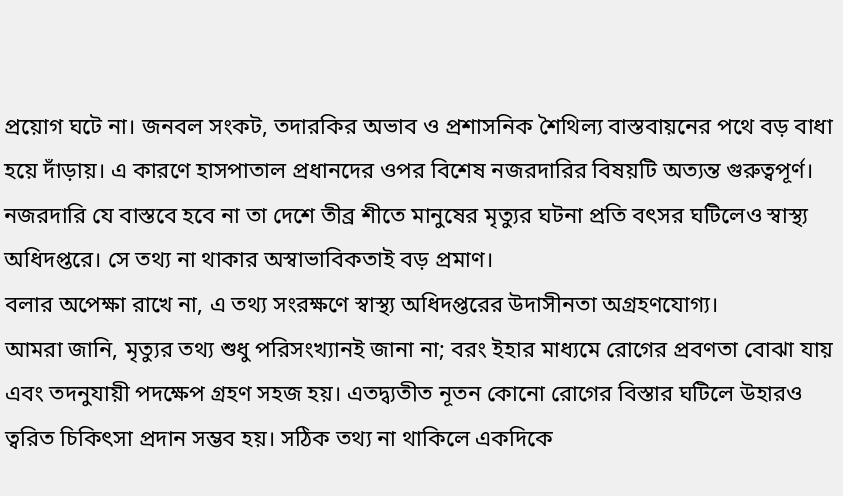প্রয়োগ ঘটে না। জনবল সংকট, তদারকির অভাব ও প্রশাসনিক শৈথিল্য বাস্তবায়নের পথে বড় বাধা হয়ে দাঁড়ায়। এ কারণে হাসপাতাল প্রধানদের ওপর বিশেষ নজরদারির বিষয়টি অত্যন্ত গুরুত্বপূর্ণ।
নজরদারি যে বাস্তবে হবে না তা দেশে তীব্র শীতে মানুষের মৃত্যুর ঘটনা প্রতি বৎসর ঘটিলেও স্বাস্থ্য অধিদপ্তরে। সে তথ্য না থাকার অস্বাভাবিকতাই বড় প্রমাণ।
বলার অপেক্ষা রাখে না, এ তথ্য সংরক্ষণে স্বাস্থ্য অধিদপ্তরের উদাসীনতা অগ্রহণযোগ্য।
আমরা জানি, মৃত্যুর তথ্য শুধু পরিসংখ্যানই জানা না; বরং ইহার মাধ্যমে রোগের প্রবণতা বোঝা যায় এবং তদনুযায়ী পদক্ষেপ গ্রহণ সহজ হয়। এতদ্ব্যতীত নূতন কোনো রোগের বিস্তার ঘটিলে উহারও ত্বরিত চিকিৎসা প্রদান সম্ভব হয়। সঠিক তথ্য না থাকিলে একদিকে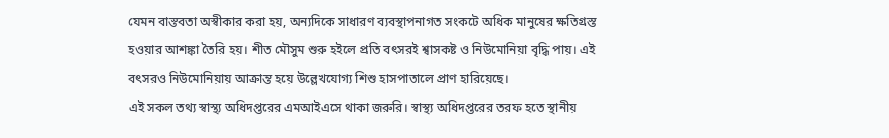যেমন বাস্তবতা অস্বীকার করা হয়, অন্যদিকে সাধারণ ব্যবস্থাপনাগত সংকটে অধিক মানুষের ক্ষতিগ্রস্ত হওয়ার আশঙ্কা তৈরি হয়। শীত মৌসুম শুরু হইলে প্রতি বৎসরই শ্বাসকষ্ট ও নিউমোনিয়া বৃদ্ধি পায়। এই বৎসরও নিউমোনিয়ায় আক্রান্ত হয়ে উল্লেখযোগ্য শিশু হাসপাতালে প্রাণ হারিয়েছে।
এই সকল তথ্য স্বাস্থ্য অধিদপ্তরের এমআইএসে থাকা জরুরি। স্বাস্থ্য অধিদপ্তরের তরফ হতে স্থানীয়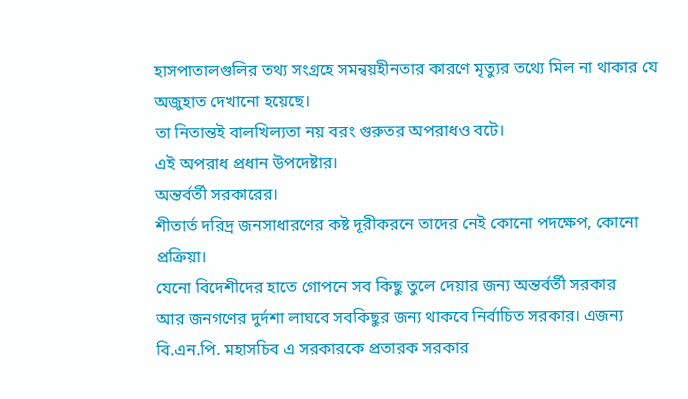হাসপাতালগুলির তথ্য সংগ্রহে সমন্বয়হীনতার কারণে মৃত্যুর তথ্যে মিল না থাকার যে অজুহাত দেখানো হয়েছে।
তা নিতান্তই বালখিল্যতা নয় বরং গুরুতর অপরাধও বটে।
এই অপরাধ প্রধান উপদেষ্টার।
অন্তর্বর্তী সরকারের।
শীতার্ত দরিদ্র জনসাধারণের কষ্ট দূরীকরনে তাদের নেই কোনো পদক্ষেপ, কোনো প্রক্রিয়া।
যেনো বিদেশীদের হাতে গোপনে সব কিছু তুলে দেয়ার জন্য অন্তর্বর্তী সরকার
আর জনগণের দুর্দশা লাঘবে সবকিছুর জন্য থাকবে নির্বাচিত সরকার। এজন্য বি.এন.পি. মহাসচিব এ সরকারকে প্রতারক সরকার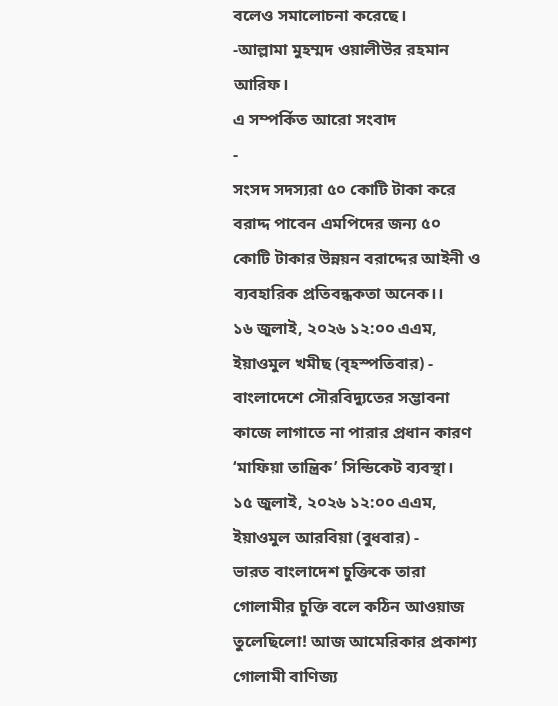বলেও সমালোচনা করেছে।
-আল্লামা মুহম্মদ ওয়ালীউর রহমান আরিফ।
এ সম্পর্কিত আরো সংবাদ
-
সংসদ সদস্যরা ৫০ কোটি টাকা করে বরাদ্দ পাবেন এমপিদের জন্য ৫০ কোটি টাকার উন্নয়ন বরাদ্দের আইনী ও ব্যবহারিক প্রতিবন্ধকতা অনেক।।
১৬ জুলাই, ২০২৬ ১২:০০ এএম, ইয়াওমুল খমীছ (বৃহস্পতিবার) -
বাংলাদেশে সৌরবিদ্যুতের সম্ভাবনা কাজে লাগাতে না পারার প্রধান কারণ ‘মাফিয়া তান্ত্রিক’ সিন্ডিকেট ব্যবস্থা।
১৫ জুলাই, ২০২৬ ১২:০০ এএম, ইয়াওমুল আরবিয়া (বুধবার) -
ভারত বাংলাদেশ চুক্তিকে তারা গোলামীর চুক্তি বলে কঠিন আওয়াজ তুলেছিলো! আজ আমেরিকার প্রকাশ্য গোলামী বাণিজ্য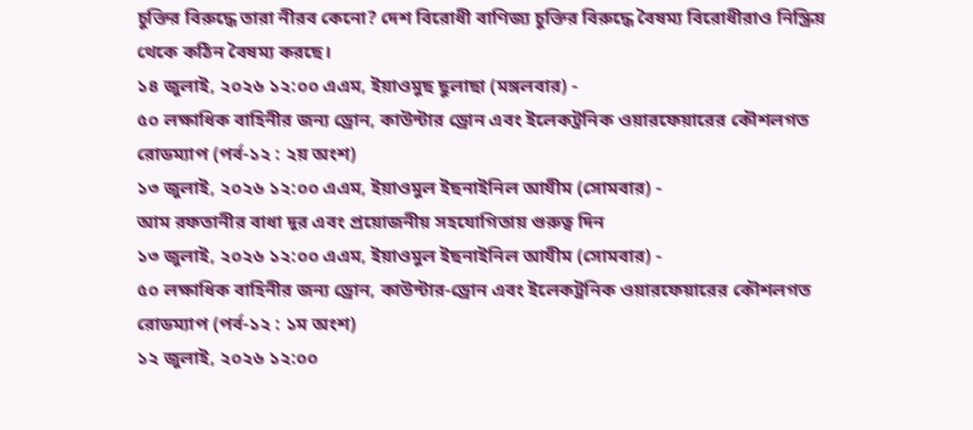চুক্তির বিরুদ্ধে তারা নীরব কেনো? দেশ বিরোধী বাণিজ্য চুক্তির বিরুদ্ধে বৈষম্য বিরোধীরাও নিস্ক্রিয় থেকে কঠিন বৈষম্য করছে।
১৪ জুলাই, ২০২৬ ১২:০০ এএম, ইয়াওমুছ ছুলাছা (মঙ্গলবার) -
৫০ লক্ষাধিক বাহিনীর জন্য ড্রোন, কাউন্টার ড্রোন এবং ইলেকট্রনিক ওয়ারফেয়ারের কৌশলগত রোডম্যাপ (পর্ব-১২ : ২য় অংশ)
১৩ জুলাই, ২০২৬ ১২:০০ এএম, ইয়াওমুল ইছনাইনিল আযীম (সোমবার) -
আম রফতানীর বাধা দূর এবং প্রয়োজনীয় সহযোগিতায় গুরুত্ব দিন
১৩ জুলাই, ২০২৬ ১২:০০ এএম, ইয়াওমুল ইছনাইনিল আযীম (সোমবার) -
৫০ লক্ষাধিক বাহিনীর জন্য ড্রোন, কাউন্টার-ড্রোন এবং ইলেকট্রনিক ওয়ারফেয়ারের কৌশলগত রোডম্যাপ (পর্ব-১২ : ১ম অংশ)
১২ জুলাই, ২০২৬ ১২:০০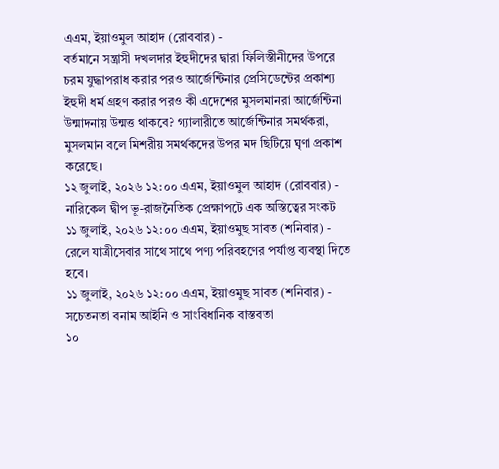এএম, ইয়াওমুল আহাদ (রোববার) -
বর্তমানে সন্ত্রাসী দখলদার ইহুদীদের দ্বারা ফিলিস্তীনীদের উপরে চরম যুদ্ধাপরাধ করার পরও আর্জেন্টিনার প্রেসিডেন্টের প্রকাশ্য ইহুদী ধর্ম গ্রহণ করার পরও কী এদেশের মুসলমানরা আর্জেন্টিনা উন্মাদনায় উন্মত্ত থাকবে? গ্যালারীতে আর্জেন্টিনার সমর্থকরা, মুসলমান বলে মিশরীয় সমর্থকদের উপর মদ ছিটিয়ে ঘৃণা প্রকাশ করেছে।
১২ জুলাই, ২০২৬ ১২:০০ এএম, ইয়াওমুল আহাদ (রোববার) -
নারিকেল দ্বীপ ভূ-রাজনৈতিক প্রেক্ষাপটে এক অস্তিত্বের সংকট
১১ জুলাই, ২০২৬ ১২:০০ এএম, ইয়াওমুছ সাবত (শনিবার) -
রেলে যাত্রীসেবার সাথে সাথে পণ্য পরিবহণের পর্যাপ্ত ব্যবস্থা দিতে হবে।
১১ জুলাই, ২০২৬ ১২:০০ এএম, ইয়াওমুছ সাবত (শনিবার) -
সচেতনতা বনাম আইনি ও সাংবিধানিক বাস্তবতা
১০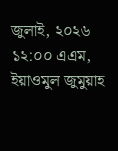জুলাই, ২০২৬ ১২:০০ এএম, ইয়াওমুল জুমুয়াহ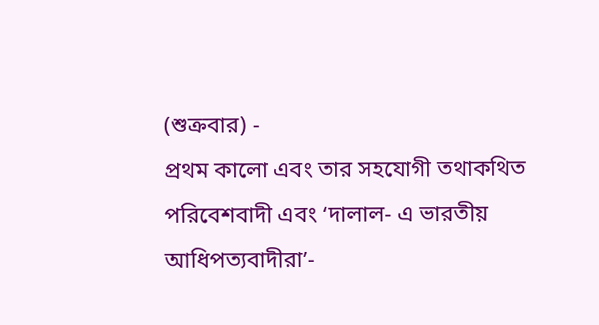(শুক্রবার) -
প্রথম কালো এবং তার সহযোগী তথাকথিত পরিবেশবাদী এবং ‘দালাল- এ ভারতীয় আধিপত্যবাদীরা’-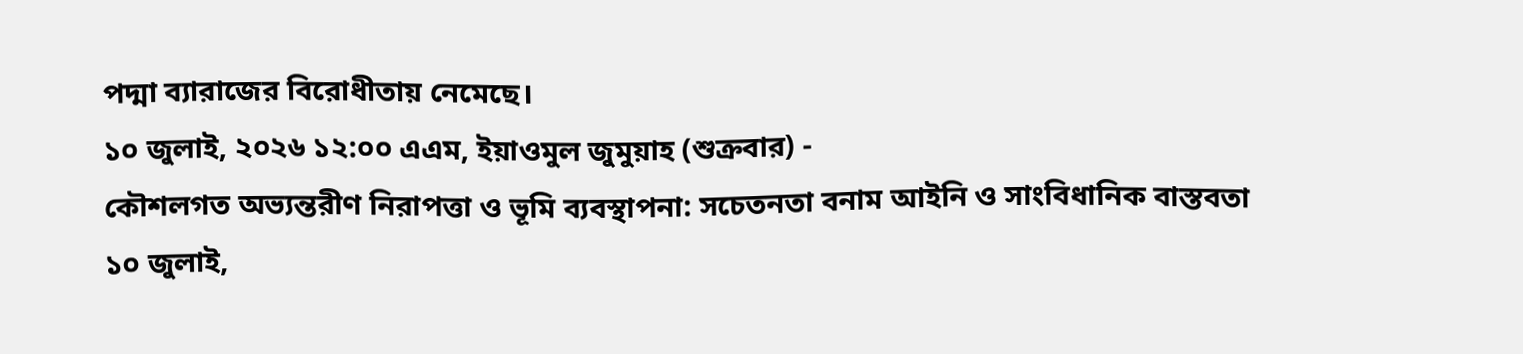পদ্মা ব্যারাজের বিরোধীতায় নেমেছে।
১০ জুলাই, ২০২৬ ১২:০০ এএম, ইয়াওমুল জুমুয়াহ (শুক্রবার) -
কৌশলগত অভ্যন্তরীণ নিরাপত্তা ও ভূমি ব্যবস্থাপনা: সচেতনতা বনাম আইনি ও সাংবিধানিক বাস্তবতা
১০ জুলাই,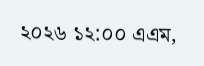২০২৬ ১২:০০ এএম,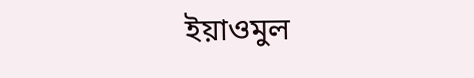ইয়াওমুল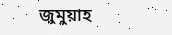জুমুয়াহ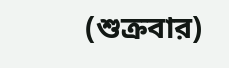(শুক্রবার)